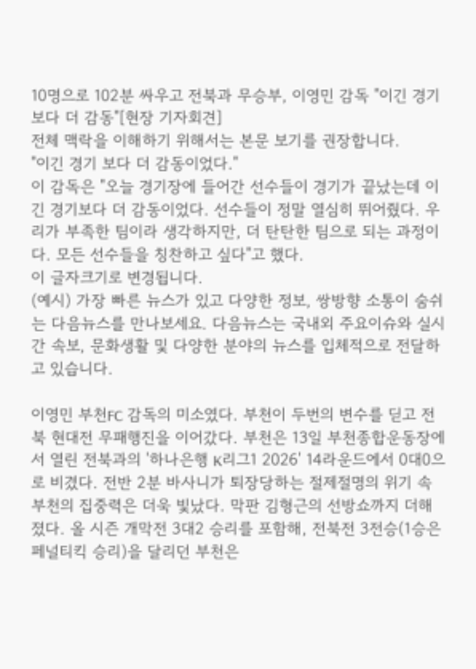10명으로 102분 싸우고 전북과 무승부, 이영민 감독 "이긴 경기보다 더 감동"[현장 기자회견]
전체 맥락을 이해하기 위해서는 본문 보기를 권장합니다.
"이긴 경기 보다 더 감동이었다."
이 감독은 "오늘 경기장에 들어간 선수들이 경기가 끝났는데 이긴 경기보다 더 감동이었다. 선수들이 정말 열심히 뛰어줬다. 우리가 부족한 팀이라 생각하지만, 더 탄탄한 팀으로 되는 과정이다. 모든 선수들을 칭찬하고 싶다"고 했다.
이 글자크기로 변경됩니다.
(예시) 가장 빠른 뉴스가 있고 다양한 정보, 쌍방향 소통이 숨쉬는 다음뉴스를 만나보세요. 다음뉴스는 국내외 주요이슈와 실시간 속보, 문화생활 및 다양한 분야의 뉴스를 입체적으로 전달하고 있습니다.

이영민 부천FC 감독의 미소였다. 부천이 두번의 변수를 딛고 전북 현대전 무패행진을 이어갔다. 부천은 13일 부천종합운동장에서 열린 전북과의 '하나은행 K리그1 2026' 14라운드에서 0대0으로 비겼다. 전반 2분 바사니가 퇴장당하는 절제절명의 위기 속 부천의 집중력은 더욱 빛났다. 막판 김형근의 선방쇼까지 더해졌다. 올 시즌 개막전 3대2 승리를 포함해, 전북전 3전승(1승은 페널티킥 승리)을 달리던 부천은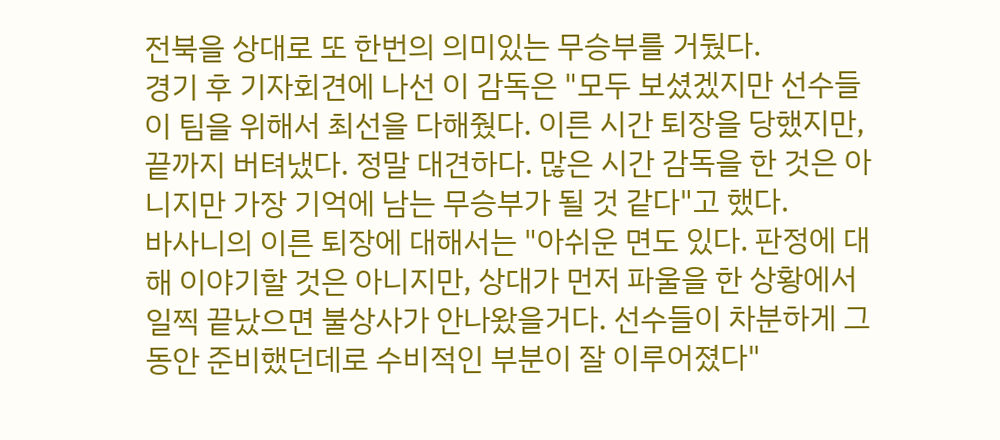전북을 상대로 또 한번의 의미있는 무승부를 거뒀다.
경기 후 기자회견에 나선 이 감독은 "모두 보셨겠지만 선수들이 팀을 위해서 최선을 다해줬다. 이른 시간 퇴장을 당했지만, 끝까지 버텨냈다. 정말 대견하다. 많은 시간 감독을 한 것은 아니지만 가장 기억에 남는 무승부가 될 것 같다"고 했다.
바사니의 이른 퇴장에 대해서는 "아쉬운 면도 있다. 판정에 대해 이야기할 것은 아니지만, 상대가 먼저 파울을 한 상황에서 일찍 끝났으면 불상사가 안나왔을거다. 선수들이 차분하게 그동안 준비했던데로 수비적인 부분이 잘 이루어졌다"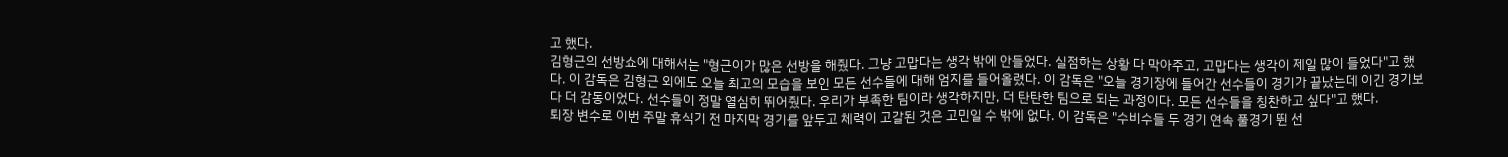고 했다.
김형근의 선방쇼에 대해서는 "형근이가 많은 선방을 해줬다. 그냥 고맙다는 생각 밖에 안들었다. 실점하는 상황 다 막아주고, 고맙다는 생각이 제일 많이 들었다"고 했다. 이 감독은 김형근 외에도 오늘 최고의 모습을 보인 모든 선수들에 대해 엄지를 들어올렸다. 이 감독은 "오늘 경기장에 들어간 선수들이 경기가 끝났는데 이긴 경기보다 더 감동이었다. 선수들이 정말 열심히 뛰어줬다. 우리가 부족한 팀이라 생각하지만, 더 탄탄한 팀으로 되는 과정이다. 모든 선수들을 칭찬하고 싶다"고 했다.
퇴장 변수로 이번 주말 휴식기 전 마지막 경기를 앞두고 체력이 고갈된 것은 고민일 수 밖에 없다. 이 감독은 "수비수들 두 경기 연속 풀경기 뛴 선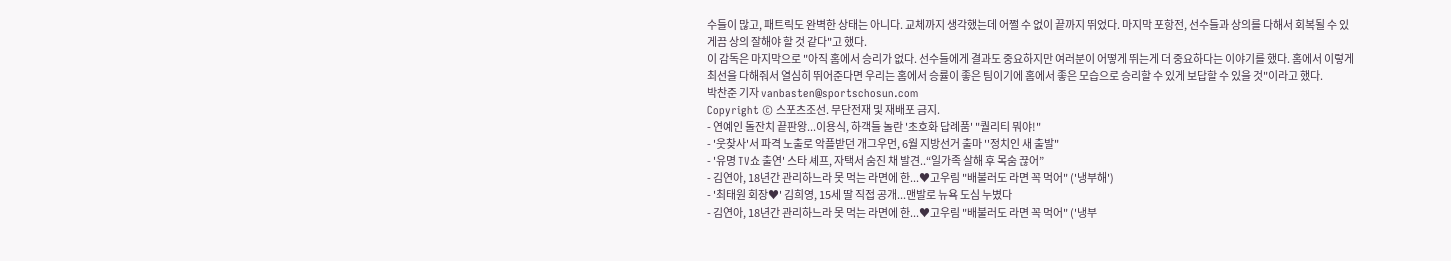수들이 많고, 패트릭도 완벽한 상태는 아니다. 교체까지 생각했는데 어쩔 수 없이 끝까지 뛰었다. 마지막 포항전, 선수들과 상의를 다해서 회복될 수 있게끔 상의 잘해야 할 것 같다"고 했다.
이 감독은 마지막으로 "아직 홈에서 승리가 없다. 선수들에게 결과도 중요하지만 여러분이 어떻게 뛰는게 더 중요하다는 이야기를 했다. 홈에서 이렇게 최선을 다해줘서 열심히 뛰어준다면 우리는 홈에서 승률이 좋은 팀이기에 홈에서 좋은 모습으로 승리할 수 있게 보답할 수 있을 것"이라고 했다.
박찬준 기자 vanbasten@sportschosun.com
Copyright © 스포츠조선. 무단전재 및 재배포 금지.
- 연예인 돌잔치 끝판왕...이용식, 하객들 놀란 '초호화 답례품' "퀄리티 뭐야!"
- '웃찾사'서 파격 노출로 악플받던 개그우먼, 6월 지방선거 출마 ''정치인 새 출발"
- '유명 TV쇼 출연' 스타 셰프, 자택서 숨진 채 발견..“일가족 살해 후 목숨 끊어”
- 김연아, 18년간 관리하느라 못 먹는 라면에 한...♥고우림 "배불러도 라면 꼭 먹어" ('냉부해')
- '최태원 회장♥' 김희영, 15세 딸 직접 공개...맨발로 뉴욕 도심 누볐다
- 김연아, 18년간 관리하느라 못 먹는 라면에 한...♥고우림 "배불러도 라면 꼭 먹어" ('냉부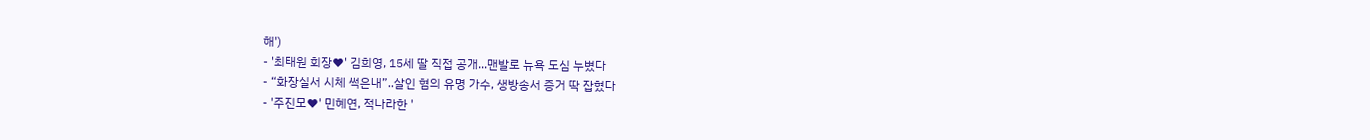해')
- '최태원 회장♥' 김희영, 15세 딸 직접 공개...맨발로 뉴욕 도심 누볐다
- “화장실서 시체 썩은내”..살인 혐의 유명 가수, 생방송서 증거 딱 잡혔다
- '주진모♥' 민혜연, 적나라한 '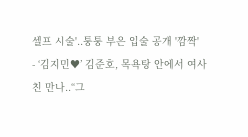셀프 시술'..퉁퉁 부은 입술 공개 '깜짝'
- ‘김지민♥’ 김준호, 목욕탕 안에서 여사친 만나..“그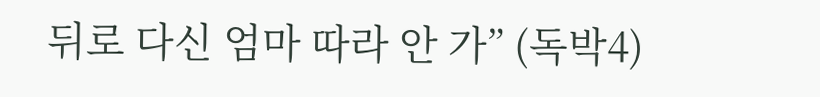뒤로 다신 엄마 따라 안 가” (독박4)